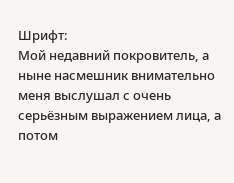Шрифт:
Мой недавний покровитель, а ныне насмешник внимательно меня выслушал с очень серьёзным выражением лица, а потом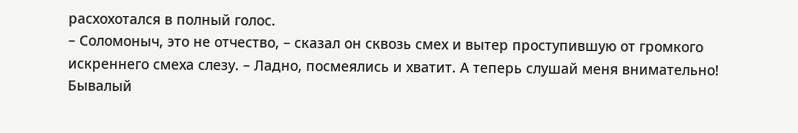расхохотался в полный голос.
– Соломоныч, это не отчество, – сказал он сквозь смех и вытер проступившую от громкого искреннего смеха слезу. – Ладно, посмеялись и хватит. А теперь слушай меня внимательно!
Бывалый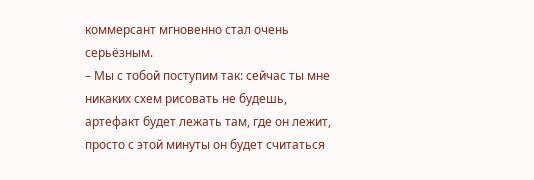коммерсант мгновенно стал очень серьёзным.
– Мы с тобой поступим так: сейчас ты мне никаких схем рисовать не будешь, артефакт будет лежать там, где он лежит, просто с этой минуты он будет считаться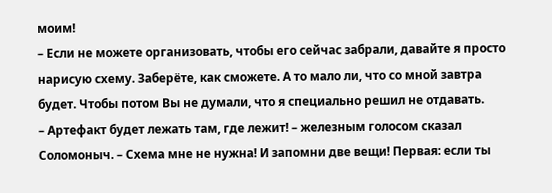моим!
– Если не можете организовать, чтобы его сейчас забрали, давайте я просто нарисую схему. Заберёте, как сможете. А то мало ли, что со мной завтра будет. Чтобы потом Вы не думали, что я специально решил не отдавать.
– Артефакт будет лежать там, где лежит! – железным голосом сказал Соломоныч. – Схема мне не нужна! И запомни две вещи! Первая: если ты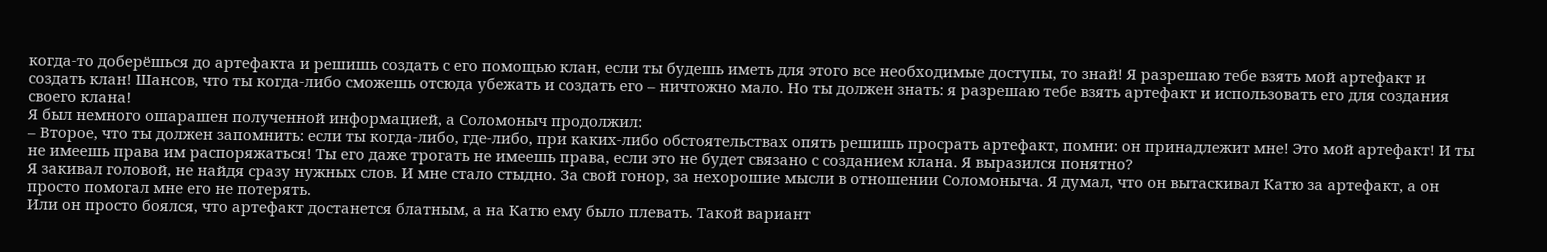когда-то доберёшься до артефакта и решишь создать с его помощью клан, если ты будешь иметь для этого все необходимые доступы, то знай! Я разрешаю тебе взять мой артефакт и создать клан! Шансов, что ты когда-либо сможешь отсюда убежать и создать его – ничтожно мало. Но ты должен знать: я разрешаю тебе взять артефакт и использовать его для создания своего клана!
Я был немного ошарашен полученной информацией, а Соломоныч продолжил:
– Второе, что ты должен запомнить: если ты когда-либо, где-либо, при каких-либо обстоятельствах опять решишь просрать артефакт, помни: он принадлежит мне! Это мой артефакт! И ты не имеешь права им распоряжаться! Ты его даже трогать не имеешь права, если это не будет связано с созданием клана. Я выразился понятно?
Я закивал головой, не найдя сразу нужных слов. И мне стало стыдно. За свой гонор, за нехорошие мысли в отношении Соломоныча. Я думал, что он вытаскивал Катю за артефакт, а он просто помогал мне его не потерять.
Или он просто боялся, что артефакт достанется блатным, а на Катю ему было плевать. Такой вариант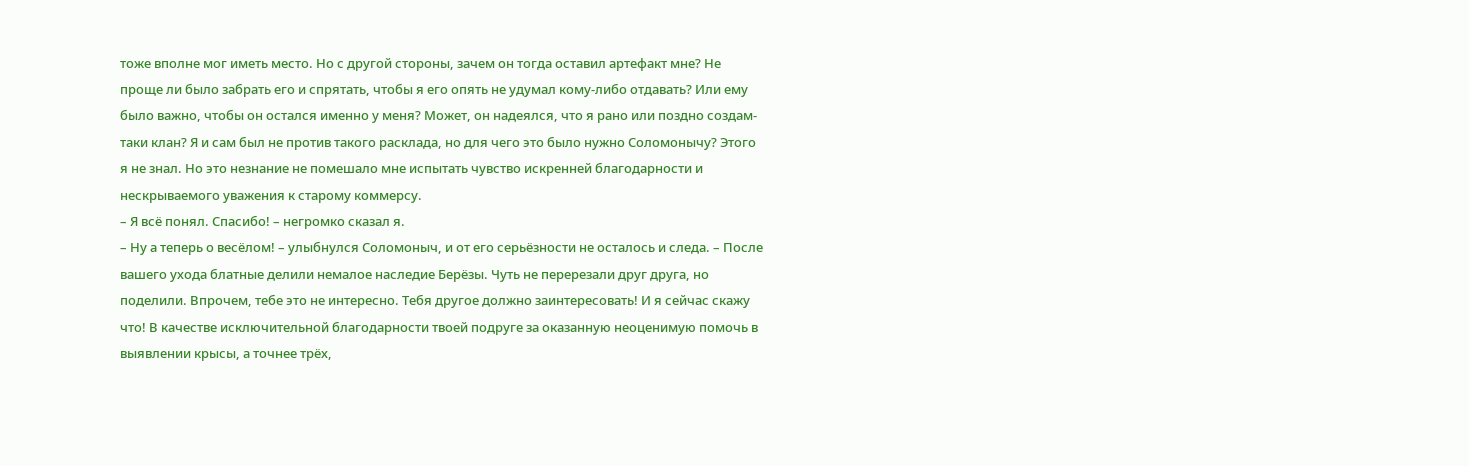тоже вполне мог иметь место. Но с другой стороны, зачем он тогда оставил артефакт мне? Не проще ли было забрать его и спрятать, чтобы я его опять не удумал кому-либо отдавать? Или ему было важно, чтобы он остался именно у меня? Может, он надеялся, что я рано или поздно создам-таки клан? Я и сам был не против такого расклада, но для чего это было нужно Соломонычу? Этого я не знал. Но это незнание не помешало мне испытать чувство искренней благодарности и нескрываемого уважения к старому коммерсу.
– Я всё понял. Спасибо! – негромко сказал я.
– Ну а теперь о весёлом! – улыбнулся Соломоныч, и от его серьёзности не осталось и следа. – После вашего ухода блатные делили немалое наследие Берёзы. Чуть не перерезали друг друга, но поделили. Впрочем, тебе это не интересно. Тебя другое должно заинтересовать! И я сейчас скажу что! В качестве исключительной благодарности твоей подруге за оказанную неоценимую помочь в выявлении крысы, а точнее трёх,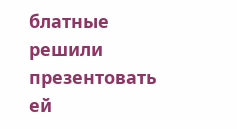блатные решили презентовать ей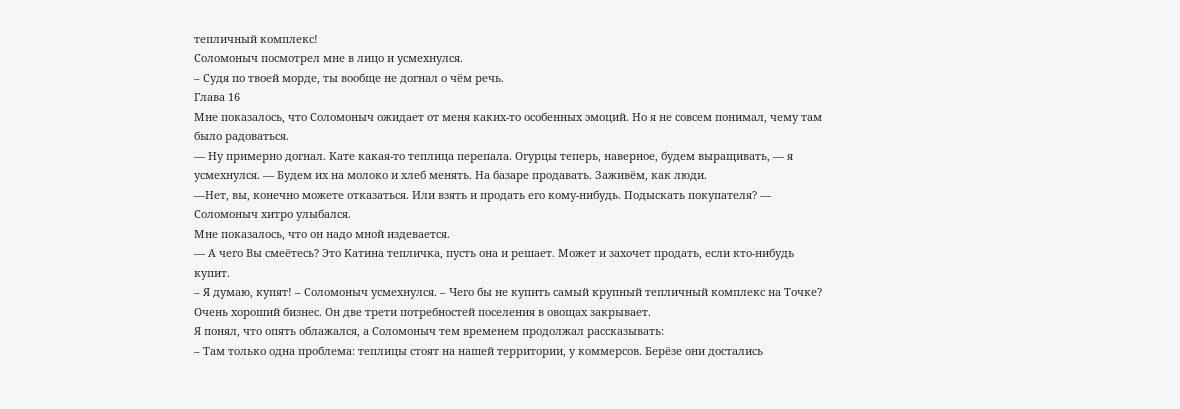тепличный комплекс!
Соломоныч посмотрел мне в лицо и усмехнулся.
– Судя по твоей морде, ты вообще не догнал о чём речь.
Глава 16
Мне показалось, что Соломоныч ожидает от меня каких-то особенных эмоций. Но я не совсем понимал, чему там было радоваться.
— Ну примерно догнал. Кате какая-то теплица перепала. Огурцы теперь, наверное, будем выращивать, — я усмехнулся. — Будем их на молоко и хлеб менять. На базаре продавать. Заживём, как люди.
—Нет, вы, конечно можете отказаться. Или взять и продать его кому-нибудь. Подыскать покупателя? — Соломоныч хитро улыбался.
Мне показалось, что он надо мной издевается.
— А чего Вы смеётесь? Это Катина тепличка, пусть она и решает. Может и захочет продать, если кто-нибудь купит.
– Я думаю, купят! – Соломоныч усмехнулся. – Чего бы не купить самый крупный тепличный комплекс на Точке? Очень хороший бизнес. Он две трети потребностей поселения в овощах закрывает.
Я понял, что опять облажался, а Соломоныч тем временем продолжал рассказывать:
– Там только одна проблема: теплицы стоят на нашей территории, у коммерсов. Берёзе они достались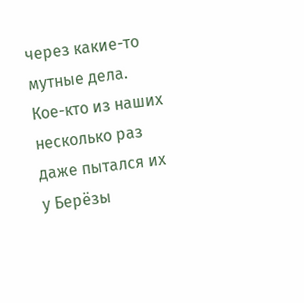через какие-то мутные дела. Кое-кто из наших несколько раз даже пытался их у Берёзы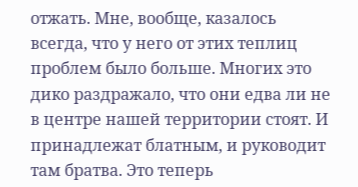отжать. Мне, вообще, казалось всегда, что у него от этих теплиц проблем было больше. Многих это дико раздражало, что они едва ли не в центре нашей территории стоят. И принадлежат блатным, и руководит там братва. Это теперь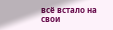всё встало на свои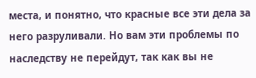места, и понятно, что красные все эти дела за него разруливали. Но вам эти проблемы по наследству не перейдут, так как вы не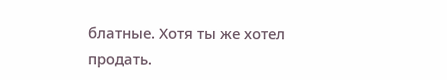блатные. Хотя ты же хотел продать.